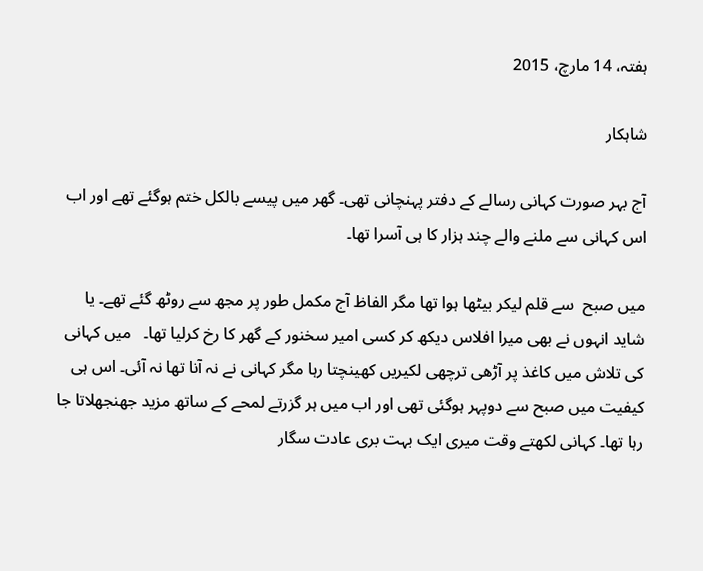ہفتہ، 14 مارچ، 2015

شاہکار

آج بہر صورت کہانی رسالے کے دفتر پہنچانی تھی۔ گھر میں پیسے بالکل ختم ہوگئے تھے اور اب اس کہانی سے ملنے والے چند ہزار کا ہی آسرا تھا۔

میں صبح  سے قلم لیکر بیٹھا ہوا تھا مگر الفاظ آج مکمل طور پر مجھ سے روٹھ گئے تھے۔ یا شاید انہوں نے بھی میرا افلاس دیکھ کر کسی امیر سخنور کے گھر کا رخ کرلیا تھا۔   میں کہانی کی تلاش میں کاغذ پر آڑھی ترچھی لکیریں کھینچتا رہا مگر کہانی نے نہ آنا تھا نہ آئی۔ اس ہی کیفیت میں صبح سے دوپہر ہوگئی تھی اور اب میں ہر گزرتے لمحے کے ساتھ مزید جھنجھلاتا جا رہا تھا۔ کہانی لکھتے وقت میری ایک بہت بری عادت سگار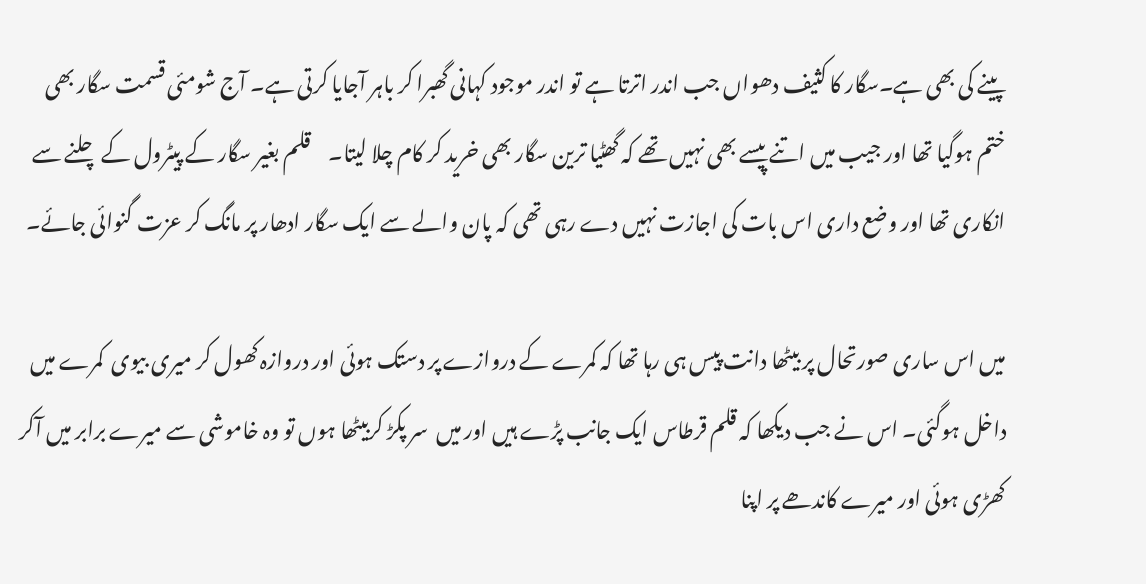پینے کی بھی ہے۔سگار کا کثیف دھواں جب اندر اترتا ہے تو اندر موجود کہانی گھبرا کر باہر آجایا کرتی ہے۔ آج شومئی قسمت سگار بھی ختم ہوگیا تھا اور جیب میں اتنے پیسے بھی نہیں تھے کہ گھٹیا ترین سگار بھی خرید کر کام چلا لیتا۔     قلم بغیر سگار کے پیٹرول کے چلنے سے انکاری تھا اور وضع داری اس بات کی اجازت نہیں دے رہی تھی کہ پان والے سے ایک سگار ادھار پر مانگ کر عزت گنوائی جائے۔

میں اس ساری صورتحال پر بیٹھا دانت پیس ہی رہا تھا کہ کمرے کے دروازے پر دستک ہوئی اور دروازہ کھول کر میری بیوی  کمرے میں داخل ہوگئی۔ اس نے جب دیکھا کہ قلم قرطاس ایک جانب پڑے ہیں اور میں  سر پکڑ کربیٹھا ہوں تو وہ خاموشی سے میرے برابر میں آکر کھڑی ہوئی اور میرے کاندھے پر اپنا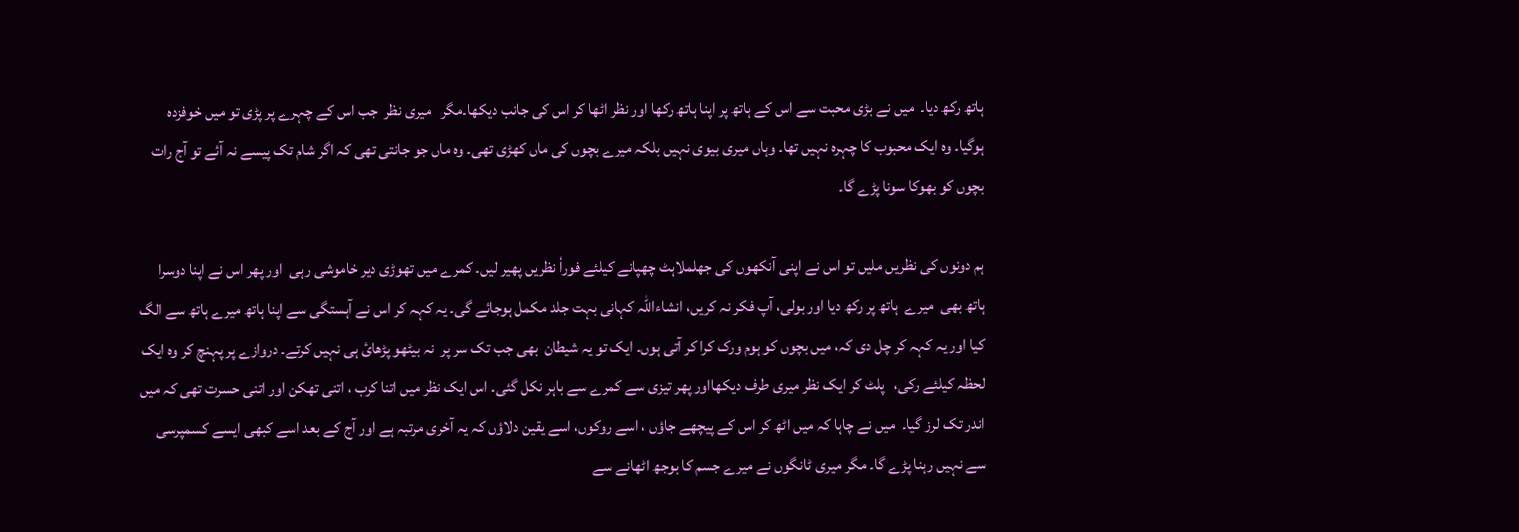ہاتھ رکھ دیا۔  میں نے بڑی محبت سے اس کے ہاتھ پر اپنا ہاتھ رکھا اور نظر اٹھا کر اس کی جانب دیکھا۔مگر   میری نظر  جب اس کے چہرے پر پڑی تو میں خوفزدہ ہوگیا۔ وہ ایک محبوب کا چہرہ نہیں تھا۔ وہاں میری بیوی نہیں بلکہ میرے بچوں کی ماں کھڑی تھی۔ وہ ماں جو جانتی تھی کہ اگر شام تک پیسے نہ آئے تو آج رات بچوں کو بھوکا سونا پڑے گا۔

ہم دونوں کی نظریں ملیں تو اس نے اپنی آنکھوں کی جھلملاہٹ چھپانے کیلئے فوراٗ نظریں پھیر لیں۔ کمرے میں تھوڑی دیر خاموشی رہی  اور پھر اس نے اپنا دوسرا ہاتھ بھی  میرے  ہاتھ پر رکھ دیا اور بولی، آپ فکر نہ کریں، انشاءاللہ کہانی بہت جلد مکمل ہوجائے گی۔ یہ کہہ کر اس نے آہستگی سے اپنا ہاتھ میرے ہاتھ سے الگ کیا اور یہ کہہ کر چل دی کہ، میں بچوں کو ہوم ورک کرا کر آتی ہوں۔ ایک تو یہ شیطان  بھی جب تک سر پر  نہ بیٹھو پڑھائ ہی نہیں کرتے۔ دروازے پر پہنچ کر وہ ایک لحظہ کیلئے رکی،   پلٹ کر ایک نظر میری طرف دیکھااور پھر تیزی سے کمرے سے باہر نکل گئی۔ اس ایک نظر میں اتنا کرب ، اتنی تھکن اور اتنی حسرت تھی کہ میں اندر تک لرز گیا۔  میں نے چاہا کہ میں اٹھ کر اس کے پیچھے جاؤں ، اسے روکوں، اسے یقین دلاؤں کہ یہ آخری مرتبہ ہے اور آج کے بعد اسے کبھی ایسے کسمپرسی سے نہیں رہنا پڑے گا۔ مگر میری ٹانگوں نے میرے جسم کا بوجھ اٹھانے سے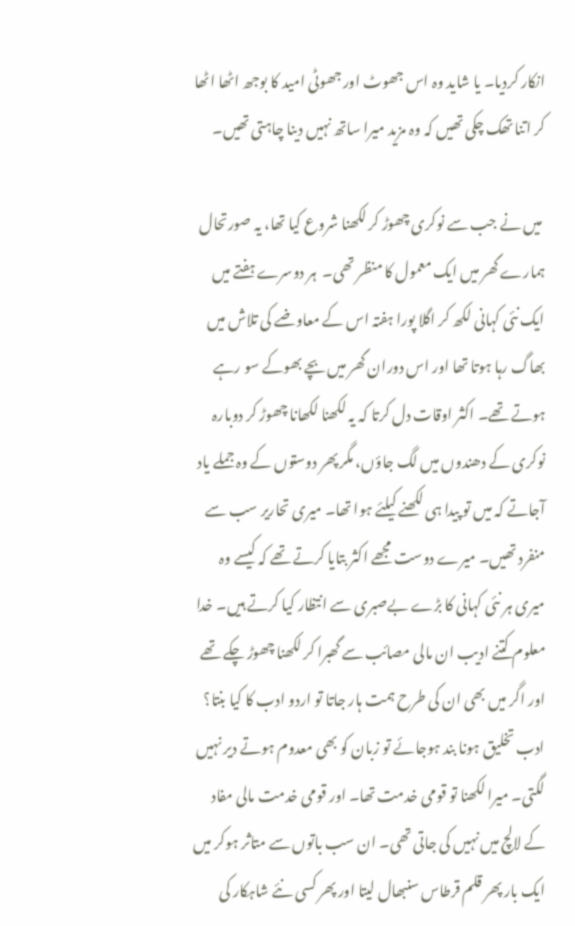انکار کردیا۔ یا شاید وہ اس جھوٹ اور جھوٹی امید کا بوجھ اٹھا اٹھا کر اتنا تھک چکی تھیں کہ وہ مزید میرا ساتھ نہیں دینا چاہتی تھیں۔

 میں نے جب سے نوکری چھوڑ کر لکھنا شروع کیا تھا، یہ صورتحال ہمارے گھر میں ایک معمول کا منظر تھی۔  ہر دوسرے ہفتے میں ایک نئی کہانی لکھ کر اگلا پورا ہفتہ اس کے معاوضے کی تلاش میں بھاگ رہا ہوتا تھا اور اس دوران گھر میں بچے بھوکے سو رہے ہوتے تھے۔ اکثر اوقات دل کرتا کہ یہ لکھنا لکھانا چھوڑ کر دوبارہ نوکری کے دھندوں میں لگ جاؤں، مگر پھر دوستوں کے وہ جملے یاد آجاتے کہ میں تو پیدا ہی لکھنے کیلئے ہوا تھا۔ میری تحاریر سب سے منفرد تھیں۔ میرے دوست مجھے اکثر بتایا کرتے تھے کہ کیسے وہ میری ہر نئی کہانی کا بڑے بےصبری سے انتظار کیا کرتے ہیں۔ خدا معلوم کتنے ادیب ان مالی مصائب سے گھبرا کر لکھنا چھوڑ چکے تھے اور اگر میں بھی ان کی طرح ہمت ہار جاتا تو اردو ادب کا کیا بنتا؟ ادب تخلیق ہونا بند ہوجائے تو زبان کو بھی معدوم ہوتے دیر نہیں لگتی۔ میرا لکھنا تو قومی خدمت تھا۔ اور قومی خدمت مالی مفاد کے لالچ میں نہیں کی جاتی تھی۔ ان سب باتوں سے متاثر ہوکر میں ایک بار پھر قلم قرطاس سنبھال لیتا اور پھر کسی نئے شاہکار کی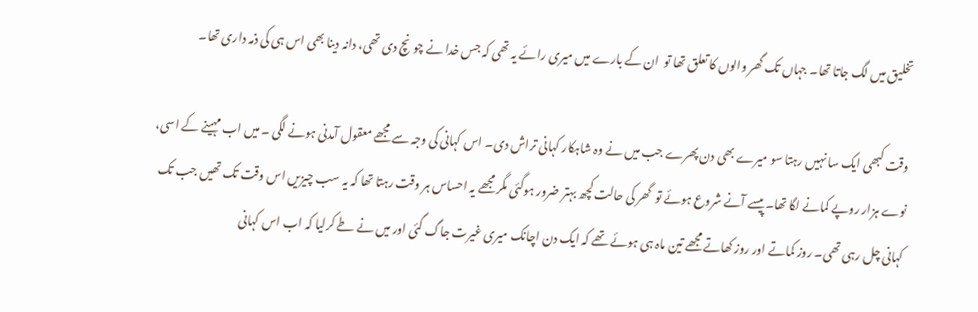تخلیق میں لگ جاتا تھا۔ جہاں تک گھر والوں کا تعلق تھا تو  ان کے بارے میں میری رائے یہ تھی کہ جس خدا نے چونچ دی تھی، دانہ دینا بھی اس ہی کی ذمہ داری تھا۔

وقت کبھی ایک سا نہیں رہتا سو میرے بھی دن پھرے جب میں نے وہ شاہکار کہانی تراش دی۔ اس کہانی کی وجہ سے مجھے معقول آمدنی ہونے لگی ۔ میں اب مہینے کے اسی، نوے ہزار روپے کمانے لگا تھا۔ پیسے آنے شروع ہوئے تو  گھر کی حالت کچھ بہتر ضرور ہوگئی مگر مجھے یہ احساس ہر وقت رہتا تھا کہ یہ سب چیزیں اس وقت تک تھیں جب تک کہانی چل رہی تھی۔ روز کماتے اور روز کھاتے مجھے تین ماہ ہی ہوئے تھے کہ ایک دن اچانک میری غیرت جاگ گئی اور میں نے طے کرلیا کہ اب اس کہانی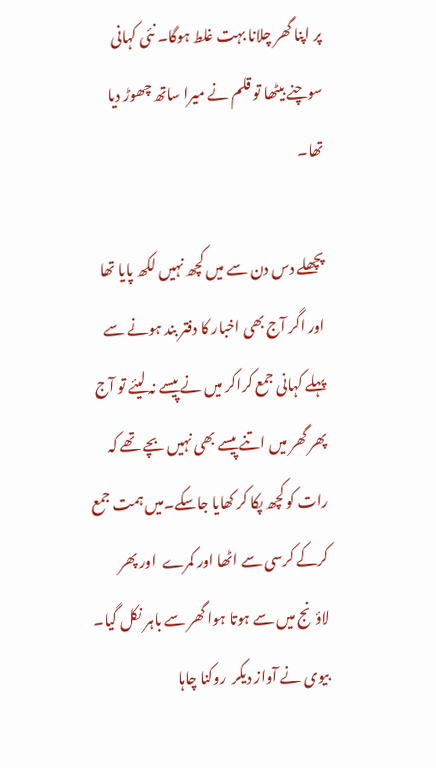پر اپنا گھر چلانا بہت غلط ہوگا۔ نئی کہانی سوچنے بیٹھا تو قلم نے میرا ساتھ چھوڑ دیا تھا۔

پچھلے دس دن سے میں کچھ نہیں لکھ پایا تھا اور اگر آج بھی اخبار کا دفتر بند ہونے سے پہلے کہانی جمع کراکر میں نے پیسے نہ لیئے تو آج پھر گھر میں اتنے پیسے بھی نہیں بچے تھے کہ رات کو کچھ پکا کر کھایا جاسکے۔میں ہمت جمع کرکے کرسی سے اٹھا اور کمرے  اور پھر لاؤنج میں سے ہوتا ہوا گھر سے باہر نکل گیا۔ بیوی نے آواز دیکر  روکنا چاہا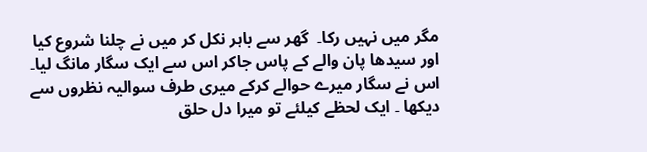مگر میں نہیں رکا۔  گھر سے باہر نکل کر میں نے چلنا شروع کیا اور سیدھا پان والے کے پاس جاکر اس سے ایک سگار مانگ لیا۔ اس نے سگار میرے حوالے کرکے میری طرف سوالیہ نظروں سے دیکھا ۔ ایک لحظے کیلئے تو میرا دل حلق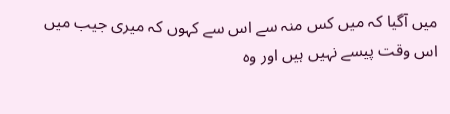میں آگیا کہ میں کس منہ سے اس سے کہوں کہ میری جیب میں اس وقت پیسے نہیں ہیں اور وہ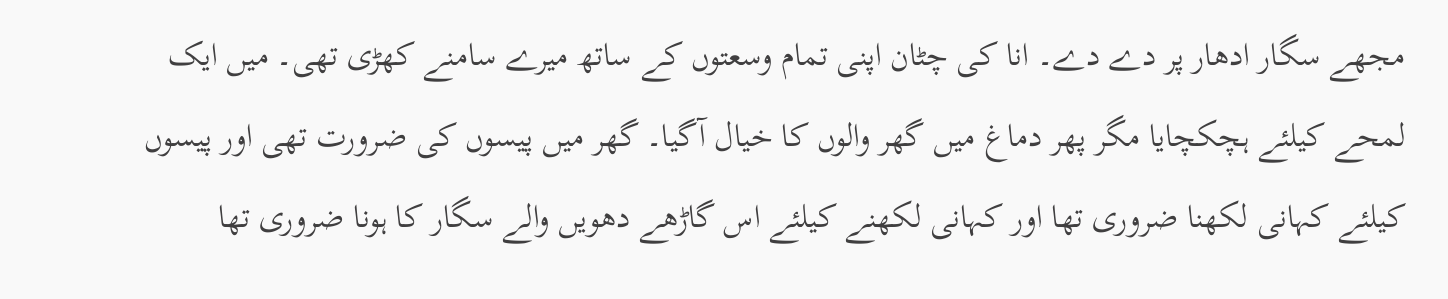مجھے سگار ادھار پر دے دے۔ انا کی چٹان اپنی تمام وسعتوں کے ساتھ میرے سامنے کھڑی تھی۔ میں ایک لمحے کیلئے ہچکچایا مگر پھر دماغ میں گھر والوں کا خیال آگیا۔ گھر میں پیسوں کی ضرورت تھی اور پیسوں کیلئے کہانی لکھنا ضروری تھا اور کہانی لکھنے کیلئے اس گاڑھے دھویں والے سگار کا ہونا ضروری تھا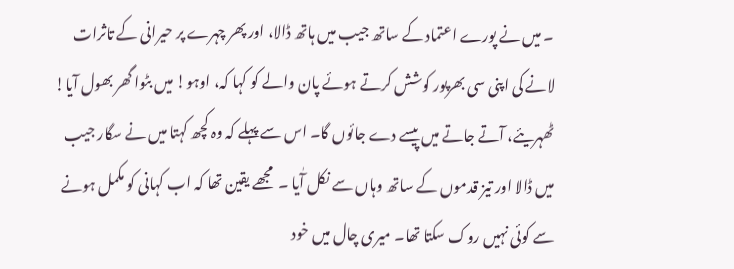۔ میں نے پورے اعتماد کے ساتھ جیب میں ہاتھ ڈالا، اور پھر چہرے پر حیرانی کے تاثرات لانے کی اپنی سی بھرپور کوشش کرتے ہوئے پان والے کو کہا کہ، اوہو! میں بٹوا گھر بھول آیا! ٹھہریئے، آتے جاتے میں پیسے دے جائوں گا۔ اس سے پہلے کہ وہ کچھ کہتا میں نے سگار جیب میں ڈالا اور تیز قدموں کے ساتھ وہاں سے نکل آٰیا ۔  مجھے یقین تھا کہ اب کہانی کو مکمل ہونے سے کوئی نہیں روک سکتا تھا۔ میری چال میں خود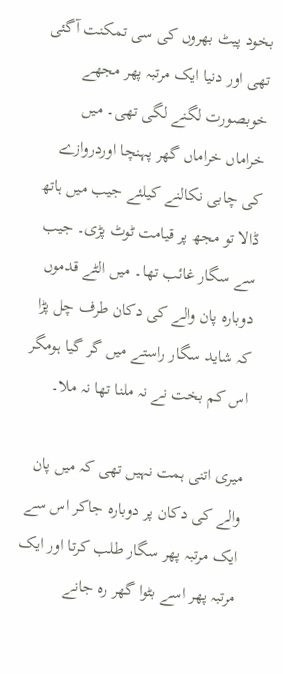بخود پیٹ بھروں کی سی تمکنت آگئی تھی اور دنیا ایک مرتبہ پھر مجھے خوبصورت لگنے لگی تھی۔ میں خراماں خراماں گھر پہنچا اوردروازے کی چابی نکالنے کیلئے جیب میں ہاتھ ڈالا تو مجھ پر قیامت ٹوٹ پڑی۔ جیب سے سگار غائب تھا۔ میں الٹے قدموں دوبارہ پان والے کی دکان طرف چل پڑا کہ شاید سگار راستے میں گر گیا ہومگر اس کم بخت نے نہ ملنا تھا نہ ملا۔

میری اتنی ہمت نہیں تھی کہ میں پان والے کی دکان پر دوبارہ جاکر اس سے ایک مرتبہ پھر سگار طلب کرتا اور ایک مرتبہ پھر اسے بٹوا گھر رہ جانے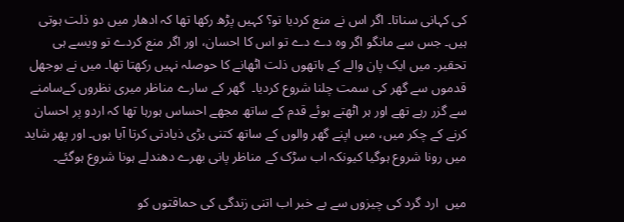کی کہانی سناتا۔ اگر اس نے منع کردیا تو؟ کہیں پڑھ رکھا تھا کہ ادھار میں دو ذلت ہوتی ہیں۔ جس سے مانگو اگر وہ دے دے تو اس کا احسان، اور اگر منع کردے تو ویسے ہی تحقیر۔ میں ایک پان والے کے ہاتھوں ذلت اٹھانے کا حوصلہ نہیں رکھتا تھا۔ میں نے بوجھل قدموں سے گھر کی سمت چلنا شروع کردیا۔  گھر کے سارے مناظر میری نظروں کےسامنے سے گزر رہے تھے اور ہر اٹھتے ہوئے قدم کے ساتھ مجھے احساس ہورہا تھا کہ اردو پر احسان کرنے کے چکر میں، میں اپنے گھر والوں کے ساتھ کتنی بڑی ذیادتی کرتا آیا ہوں۔ اور پھر شاید میں رونا شروع ہوگیا کیونکہ اب سڑک کے مناظر پانی بھرے دھندلے ہونا شروع ہوگئے۔

میں  ارد گرد کی چیزوں سے بے خبر اب اتنی زندگی کی حماقتوں کو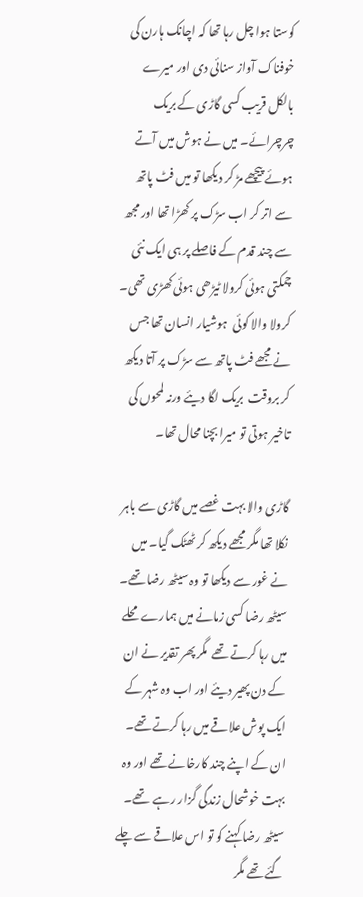کوستا ہوا چل رہا تھا کہ اچانک ہارن کی خوفناک آواز سنائی دی اور میرے بالکل قریب کسی گاڑی کے بریک چرچرائے۔ میں نے ہوش میں آتے ہوئے پیچھے مڑ کر دیکھا تو میں فٹ پاتھ سے اتر کر اب سڑک پر کھڑا تھا اور مجھ سے چند قدم کے فاصلے پر ہی ایک نئی چمکتی ہوئی کرولا ٹیڑھی ہوئی کھڑی تھی۔ کرولا والا کوئی  ہوشیار انسان تھا جس نے مجھے فٹ پاتھ سے سڑک پر آتا دیکھ کر بروقت  بریک لگا دیئے ورنہ لمحوں کی تاخیر ہوتی تو میرا بچنا محال تھا۔

گاڑی والا بہت غصے میں گاڑی سے باہر نکلا تھا مگر مجھے دیکھ کر ٹھٹک گیا۔ میں نے غور سے دیکھا تو وہ سیٹھ رضا تھے۔ سیٹھ رضا کسی زمانے میں ہمارے محلے میں رہا کرتے تھے  مگر پھر تقدیر نے ان کے دن پھیر دیئے اور اب وہ شہر کے ایک پوش علاقے میں رہا کرتے تھے۔ ان کے اپنے چند کارخانے تھے اور وہ بہت خوشحال زندگی گزار رہے  تھے۔ سیٹھ رضا کہنے کو تو اس علاقے سے چلے گئے تھے مگر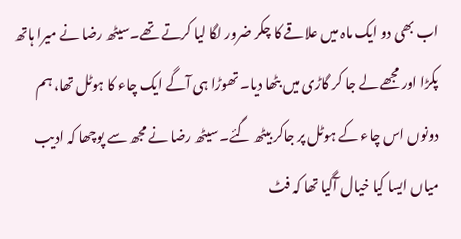اب بھی دو ایک ماہ میں علاقے کا چکر ضرور لگا لیا کرتے تھے۔سیٹھ رضا نے میرا ہاتھ پکڑا اور مجھے لے جا کر گاڑی میں بٹھا دیا۔ تھوڑا ہی آگے ایک چاء کا ہوٹل تھا، ہم دونوں اس چاء کے ہوٹل پر جاکر بیٹھ گئے۔ سیٹھ رضا نے مجھ سے پوچھا کہ ادیب میاں ایسا کیا خیال آگیا تھا کہ فٹ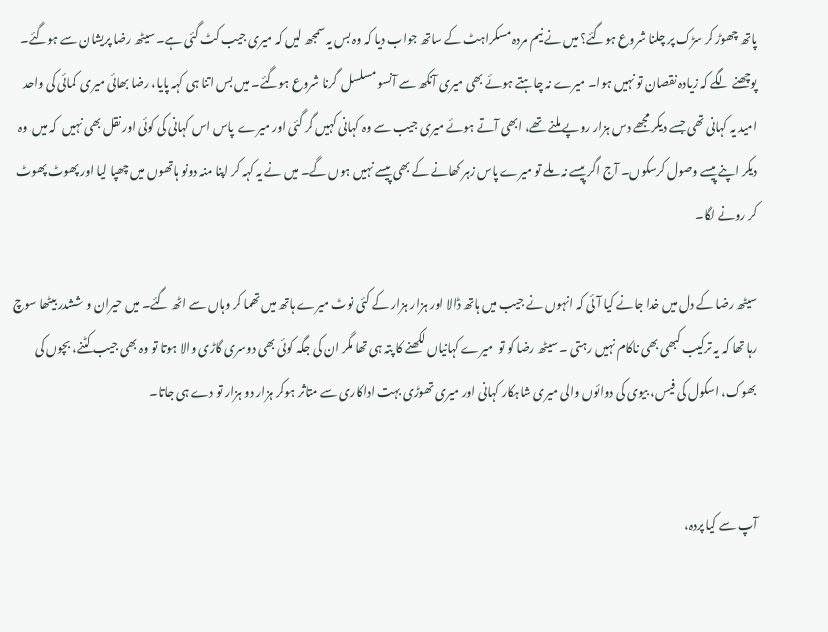پاتھ چھوڑ کر سڑک پر چلنا شروع ہوگئے؟ میں نے نیم مردہ مسکراہٹ کے ساتھ جواب دیا کہ وہ بس یہ سمجھ لیں کہ میری جیب کٹ گئی ہے۔ سیٹھ رضا پریشان سے ہوگئے۔ پوچھنے لگے کہ زیادہ نقصان تو نہیں ہوا۔ میرے نہ چاہتے ہوئے بھی میری آنکھ سے آنسو مسلسل  گرنا شروع ہوگئے۔ میں بس اتنا ہی کہہ پایا، رضا بھائی میری  کمائی کی واحد امید یہ کہانی تھی جسے دیکر مجھے دس ہزار روپے ملنے تھے، ابھی آتے ہوئے میری جیب سے وہ کہانی کہیں گر گئی اور میرے  پاس اس کہانی کی کوئی اور نقل بھی نہیں  کہ میں  وہ دیکر اپنے پیسے وصول کرسکوں۔ آج اگر پیسے نہ ملے تو میرے پاس زہر کھانے کے بھی پیسے نہیں ہوں گے۔ میں نے یہ کہہ کر اپنا منہ دونو ہاتھوں میں چھپا لیا اور پھوٹ پھوٹ کر رونے لگا۔

سیٹھ رضا کے دل میں خدا جانے کیا آئی کہ انہوں نے جیب میں ہاتھ ڈالا اور ہزار ہزار کے کئی نوٹ میرے ہاتھ میں تھما کر وہاں سے اٹھ گئے۔ میں حیران و ششدر بیٹھا سوچ رہا تھا کہ یہ ترکیب کبھی بھی ناکام نہیں رہتی ۔ سیٹھ رضا کو تو  میرے کہانیاں لکھنے کا پتہ ہی تھا مگر ان کی جگہ کوئی بھی دوسری گاڑی والا ہوتا تو وہ بھی جیب کٹنے، بچوں کی بھوک، اسکول کی فیس، بیوی کی دوائوں والی میری شاہکار کہانی اور میری تھوڑی بہت اداکاری سے متاثر ہوکر ہزار دو ہزار تو دے ہی جاتا۔


آپ سے کیا پردہ،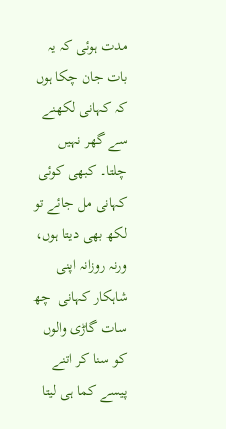مدت ہوئی کہ یہ بات جان چکا ہوں کہ کہانی لکھنے  سے گھر نہیں چلتا۔ کبھی کوئی کہانی مل جائے تو لکھ بھی دیتا ہوں، ورنہ روزانہ اپنی شاہکار کہانی  چھ سات گاڑی والوں کو سنا کر اتنے پیسے کما ہی لیتا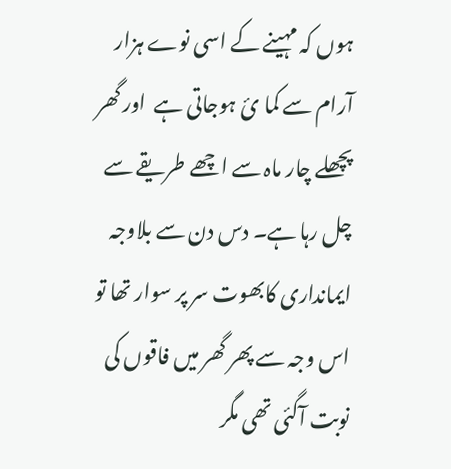ہوں کہ مہینے کے اسی نوے ہزار آرام سے کما ئ ہوجاتی ہے  اور گھر پچھلے چار ماہ سے اچھے طریقے سے چل رہا ہے۔ دس دن سے بلاوجہ ایمانداری کابھوت سر پر سوار تھا تو اس وجہ سے پھر گھر میں فاقوں کی نوبت آگئی تھی مگر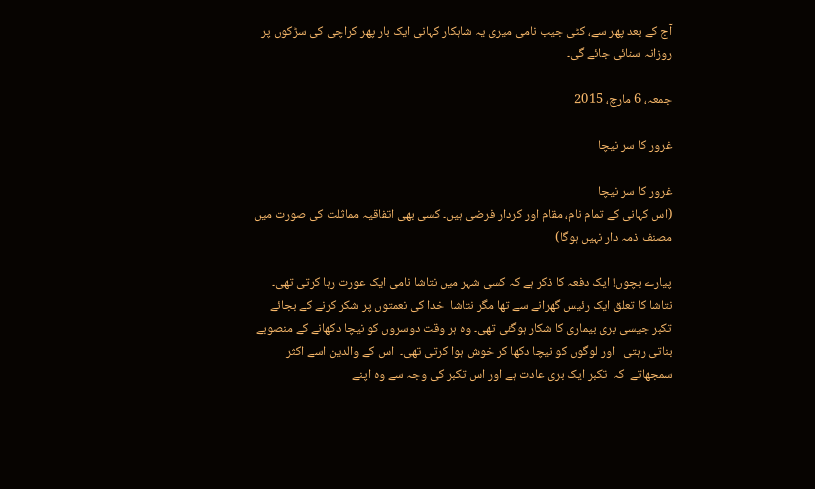آج کے بعد پھر سے، کٹی جیب نامی میری یہ شاہکار کہانی ایک بار پھر کراچی کی سڑکوں پر روزانہ سنائی جائے گی۔

جمعہ، 6 مارچ، 2015

غرور کا سر نیچا

غرور کا سر نیچا
(اس کہانی کے تمام نام، مقام اور کردار فرضی ہیں۔ کسی بھی اتفاقیہ مماثلت کی صورت میں مصنف ذمہ دار نہیں ہوگا)

پیارے بچوں! ایک دفعہ کا ذکر ہے کہ کسی شہر میں نتاشا نامی ایک عورت رہا کرتی تھی۔  نتاشا کا تعلق ایک رئیس گھرانے سے تھا مگر نتاشا  خدا کی نعمتوں پر شکر کرنے کے بجائے تکبر جیسی بری بیماری کا شکار ہوگئی تھی۔ وہ ہر وقت دوسروں کو نیچا دکھانے کے منصوبے بناتی رہتی   اور لوگوں کو نیچا دکھا کر خوش ہوا کرتی تھی۔  اس کے والدین اسے اکثر سمجھاتے  کہ  تکبر ایک بری عادت ہے اور اس تکبر کی وجہ سے وہ اپنے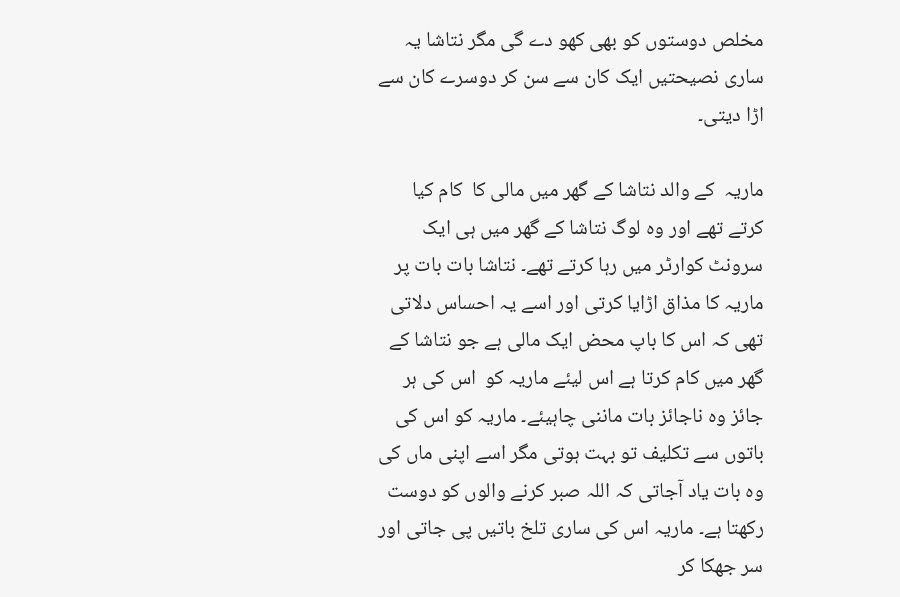مخلص دوستوں کو بھی کھو دے گی مگر نتاشا یہ ساری نصیحتیں ایک کان سے سن کر دوسرے کان سے اڑا دیتی۔

ماریہ  کے والد نتاشا کے گھر میں مالی کا  کام کیا کرتے تھے اور وہ لوگ نتاشا کے گھر میں ہی ایک سرونٹ کوارٹر میں رہا کرتے تھے۔ نتاشا بات بات پر ماریہ کا مذاق اڑایا کرتی اور اسے یہ احساس دلاتی تھی کہ اس کا باپ محض ایک مالی ہے جو نتاشا کے گھر میں کام کرتا ہے اس لیئے ماریہ کو  اس کی ہر جائز وہ ناجائز بات ماننی چاہیئے۔ ماریہ کو اس کی باتوں سے تکلیف تو بہت ہوتی مگر اسے اپنی ماں کی وہ بات یاد آجاتی کہ اللہ صبر کرنے والوں کو دوست رکھتا ہے۔ ماریہ اس کی ساری تلخ باتیں پی جاتی اور سر جھکا کر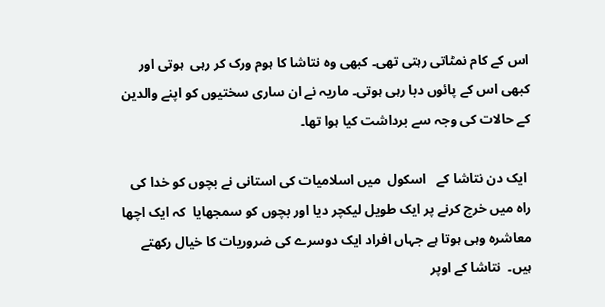اس کے کام نمٹاتی رہتی تھی۔ کبھی وہ نتاشا کا ہوم ورک کر رہی  ہوتی اور کبھی اس کے پائوں دبا رہی ہوتی۔ ماریہ نے ان ساری سختیوں کو اپنے والدین کے حالات کی وجہ سے برداشت کیا ہوا تھا۔

 ایک دن نتاشا کے   اسکول  میں اسلامیات کی استانی نے بچوں کو خدا کی راہ میں خرچ کرنے پر ایک طویل لیکچر دیا اور بچوں کو سمجھایا  کہ ایک اچھا معاشرہ وہی ہوتا ہے جہاں افراد ایک دوسرے کی ضروریات کا خیال رکھتے ہیں۔  نتاشا کے اوپر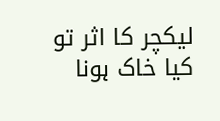لیکچر کا اثر تو کیا خاک ہونا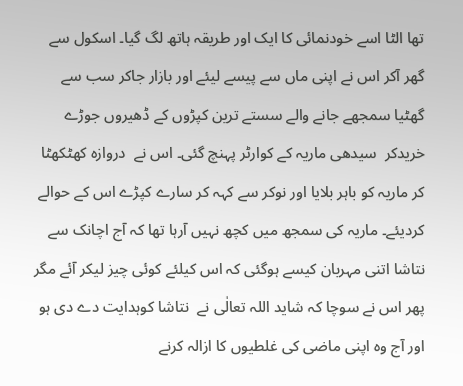تھا الٹا اسے خودنمائی کا ایک اور طریقہ ہاتھ لگ گیا۔ اسکول سے گھر آکر اس نے اپنی ماں سے پیسے لیئے اور بازار جاکر سب سے گھٹیا سمجھے جانے والے سستے ترین کپڑوں کے ڈھیروں جوڑے خریدکر  سیدھی ماریہ کے کوارٹر پہنچ گئی۔ اس نے  دروازہ کھٹکھٹا کر ماریہ کو باہر بلایا اور نوکر سے کہہ کر سارے کپڑے اس کے حوالے کردیئے۔ ماریہ کی سمجھ میں کچھ نہیں آرہا تھا کہ آج اچانک سے نتاشا اتنی مہربان کیسے ہوگئی کہ اس کیلئے کوئی چیز لیکر آئے مگر پھر اس نے سوچا کہ شاید اللہ تعالٰی نے  نتاشا کوہدایت دے دی ہو اور آج وہ اپنی ماضی کی غلطیوں کا ازالہ کرنے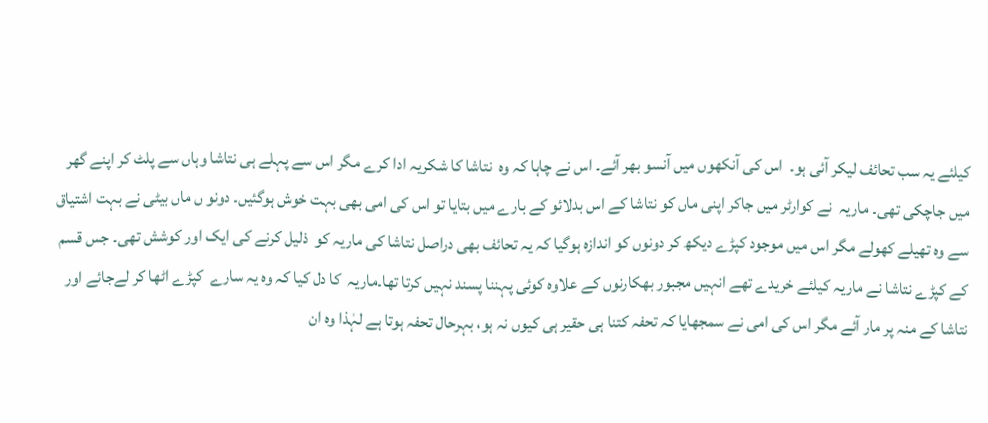کیلئے یہ سب تحائف لیکر آئی ہو۔  اس کی آنکھوں میں آنسو بھر آئے۔ اس نے چاہا کہ وہ  نتاشا کا شکریہ ادا کرے مگر اس سے پہلے ہی نتاشا وہاں سے پلٹ کر اپنے گھر میں جاچکی تھی۔ ماریہ  نے کوارٹر میں جاکر اپنی ماں کو نتاشا کے اس بدلائو کے بارے میں بتایا تو اس کی امی بھی بہت خوش ہوگئیں۔ دونو ں ماں بیٹی نے بہت اشتیاق سے وہ تھیلے کھولے مگر اس میں موجود کپڑے دیکھ کر دونوں کو اندازہ ہوگیا کہ یہ تحائف بھی دراصل نتاشا کی ماریہ کو  ذلیل کرنے کی ایک اور کوشش تھی۔ جس قسم کے کپڑے نتاشا نے ماریہ کیلئے خریدے تھے انہیں مجبور بھکارنوں کے علاوہ کوئی پہننا پسند نہیں کرتا تھا۔ماریہ  کا دل کیا کہ وہ یہ سارے  کپڑے اٹھا کر لےجائے اور نتاشا کے منہ پر مار آئے مگر اس کی امی نے سمجھایا کہ تحفہ کتنا ہی حقیر ہی کیوں نہ ہو، بہرحال تحفہ ہوتا ہے لہٰذا وہ ان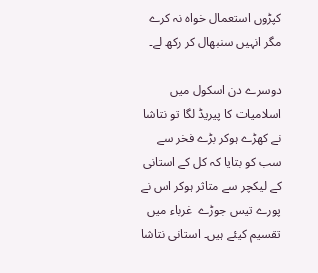کپڑوں استعمال خواہ نہ کرے مگر انہیں سنبھال کر رکھ لے۔

دوسرے دن اسکول میں اسلامیات کا پیریڈ لگا تو نتاشا نے کھڑے ہوکر بڑے فخر سے سب کو بتایا کہ کل کے استانی کے لیکچر سے متاثر ہوکر اس نے پورے تیس جوڑے  غرباء میں تقسیم کیئے ہیں۔ استانی نتاشا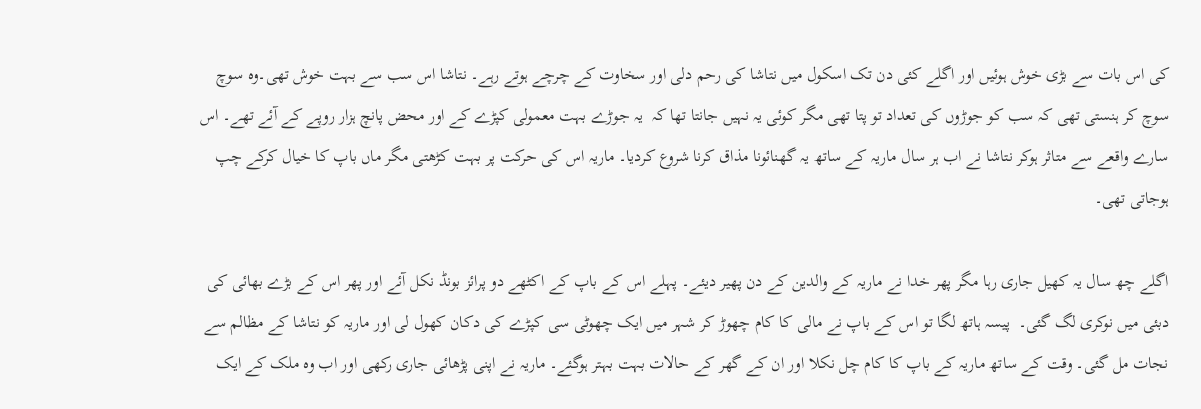کی اس بات سے بڑی خوش ہوئیں اور اگلے کئی دن تک اسکول میں نتاشا کی رحم دلی اور سخاوت کے چرچے ہوتے رہے۔ نتاشا اس سب سے بہت خوش تھی۔وہ سوچ سوچ کر ہنستی تھی کہ سب کو جوڑوں کی تعداد تو پتا تھی مگر کوئی یہ نہیں جانتا تھا کہ  یہ جوڑے بہت معمولی کپڑے کے اور محض پانچ ہزار روپے کے آئے تھے۔ اس سارے واقعے سے متاثر ہوکر نتاشا نے اب ہر سال ماریہ کے ساتھ یہ گھنائونا مذاق کرنا شروع کردیا۔ ماریہ اس کی حرکت پر بہت کڑھتی مگر ماں باپ کا خیال کرکے چپ ہوجاتی تھی۔

اگلے چھ سال یہ کھیل جاری رہا مگر پھر خدا نے ماریہ کے والدین کے دن پھیر دیئے۔ پہلے اس کے باپ کے اکٹھے دو پرائز بونڈ نکل آئے اور پھر اس کے بڑے بھائی کی دبئی میں نوکری لگ گئی۔  پیسہ ہاتھ لگا تو اس کے باپ نے مالی کا کام چھوڑ کر شہر میں ایک چھوٹی سی کپڑے کی دکان کھول لی اور ماریہ کو نتاشا کے مظالم سے نجات مل گئی۔ وقت کے ساتھ ماریہ کے باپ کا کام چل نکلا اور ان کے گھر کے حالات بہت بہتر ہوگئے۔ ماریہ نے اپنی پڑھائی جاری رکھی اور اب وہ ملک کے ایک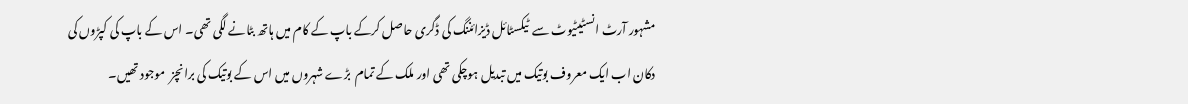مشہور آرٹ انسٹیٹیوٹ سے  ٹیکسٹائل ڈیزائننگ کی ڈگری حاصل کرکے باپ کے کام میں ہاتھ بٹانے لگی تھی۔ اس کے باپ کی کپڑوں کی دکان اب ایک معروف بوتیک میں تبدیل ہوچکی تھی اور ملک کے تمام  بڑے شہروں میں اس کے بوتیک کی برانچز  موجود تھیں۔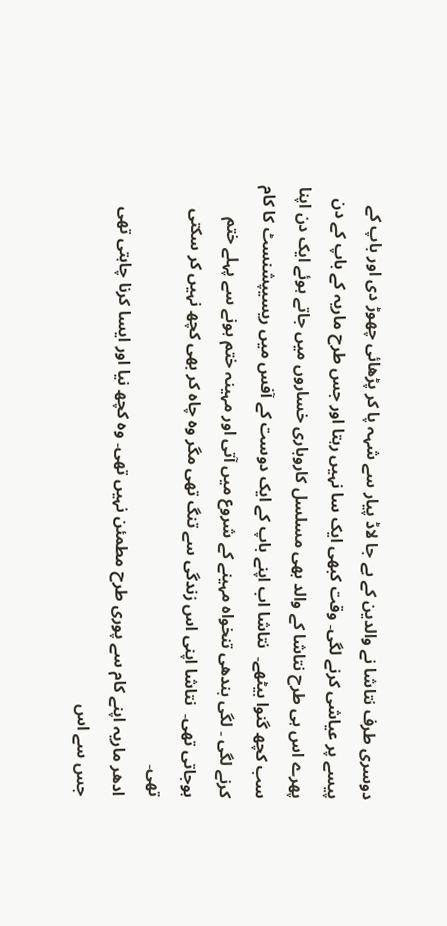دوسری طرف نتاشا نے والدین کے بے جا لاڈ پیار سے شہہ پا کر پڑھائی چھوڑ دی اور باپ کے پیسے پر عیاشی کرنے لگی۔ وقت کبھی ایک سا نہیں رہتا اور جس طرح ماریہ کے باپ کے دن پھرے اس ہی طرح نتاشا کے والد بھی مسلسل کاروباری خساروں میں جاتے ہوئے ایک دن اپنا سب کچھ گنوا بیٹھے۔  نتاشا اب اپنے باپ کے ایک دوست کے آفس میں ریسیپشنسٹ کا کام کرنے لگی ۔ لگی بندھی تنخواہ مہینے کے شروع میں آتی اور مہینہ ختم ہونے سے پہلے ختم ہوجاتی تھی۔  نتاشا اپنی اس زندگی سے تنگ تھی مگر وہ چاہ کر بھی کچھ نہیں کر سکتی تھی۔
ادھر ماریہ اپنے کام سے پوری طرح مطمئن نہیں تھی۔ وہ کچھ نیا اور ایسا کرنا چاہتی تھی جس سے اس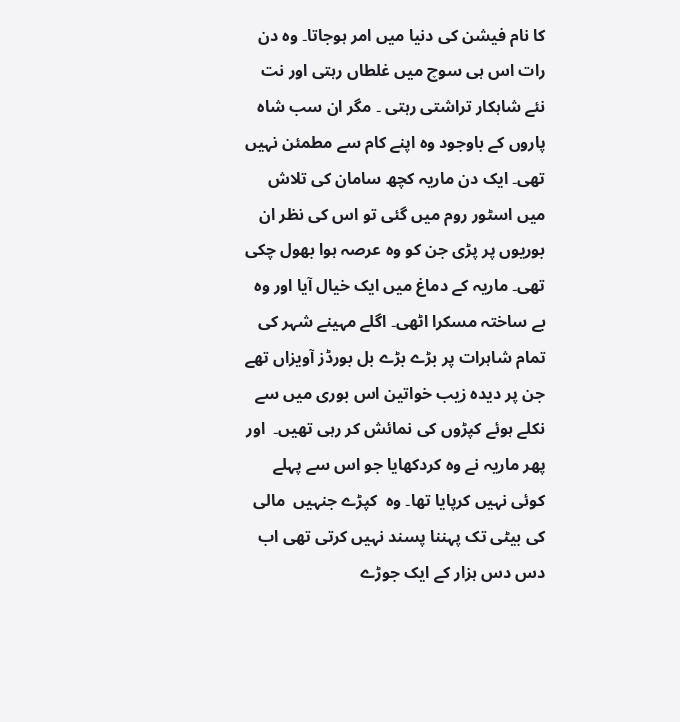کا نام فیشن کی دنیا میں امر ہوجاتا۔ وہ دن رات اس ہی سوچ میں غلطاں رہتی اور نت نئے شاہکار تراشتی رہتی ۔ مگر ان سب شاہ پاروں کے باوجود وہ اپنے کام سے مطمئن نہیں تھی۔ ایک دن ماریہ کچھ سامان کی تلاش میں اسٹور روم میں گئی تو اس کی نظر ان بوریوں پر پڑی جن کو وہ عرصہ ہوا بھول چکی تھی۔ ماریہ کے دماغ میں ایک خیال آیا اور وہ بے ساختہ مسکرا اٹھی۔ اگلے مہینے شہر کی تمام شاہرات پر بڑے بڑے بل بورڈز آویزاں تھے جن پر دیدہ زیب خواتین اس بوری میں سے نکلے ہوئے کپڑوں کی نمائش کر رہی تھیں۔  اور پھر ماریہ نے وہ کردکھایا جو اس سے پہلے کوئی نہیں کرپایا تھا۔ وہ  کپڑے جنہیں  مالی کی بیٹی تک پہننا پسند نہیں کرتی تھی اب دس دس ہزار کے ایک جوڑے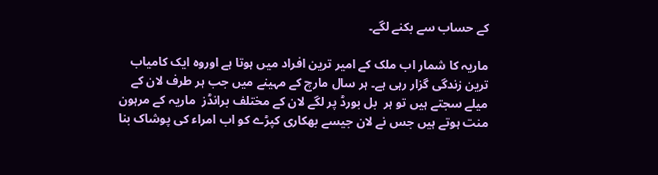کے حساب سے بکنے لگے۔

ماریہ کا شمار اب ملک کے امیر ترین افراد میں ہوتا ہے اوروہ ایک کامیاب ترین زندگی گزار رہی ہے۔ ہر سال مارچ کے مہینے میں جب ہر طرف لان کے میلے سجتے ہیں تو ہر  بل بورڈ پر لگے لان کے مختلف برانڈز  ماریہ کے مرہون منت ہوتے ہیں جس نے لان جیسے بھکاری کپڑے کو اب امراء کی پوشاک بنا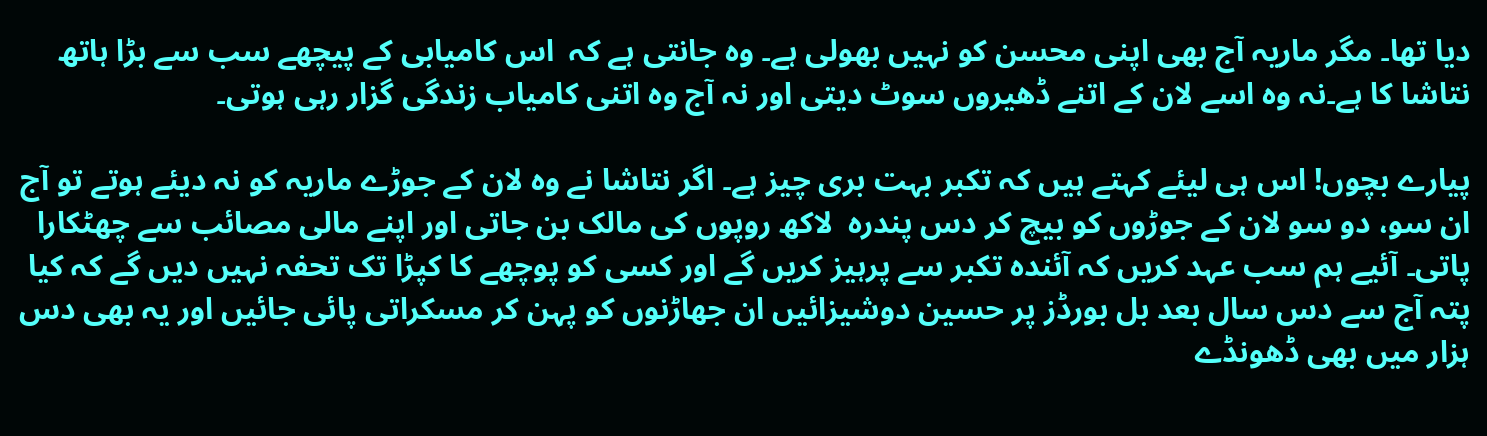دیا تھا۔ مگر ماریہ آج بھی اپنی محسن کو نہیں بھولی ہے۔ وہ جانتی ہے کہ  اس کامیابی کے پیچھے سب سے بڑا ہاتھ نتاشا کا ہے۔نہ وہ اسے لان کے اتنے ڈھیروں سوٹ دیتی اور نہ آج وہ اتنی کامیاب زندگی گزار رہی ہوتی۔

پیارے بچوں! اس ہی لیئے کہتے ہیں کہ تکبر بہت بری چیز ہے۔ اگر نتاشا نے وہ لان کے جوڑے ماریہ کو نہ دیئے ہوتے تو آج ان سو، دو سو لان کے جوڑوں کو بیچ کر دس پندرہ  لاکھ روپوں کی مالک بن جاتی اور اپنے مالی مصائب سے چھٹکارا پاتی۔ آئیے ہم سب عہد کریں کہ آئندہ تکبر سے پرہیز کریں گے اور کسی کو پوچھے کا کپڑا تک تحفہ نہیں دیں گے کہ کیا پتہ آج سے دس سال بعد بل بورڈز پر حسین دوشیزائیں ان جھاڑنوں کو پہن کر مسکراتی پائی جائیں اور یہ بھی دس ہزار میں بھی ڈھونڈے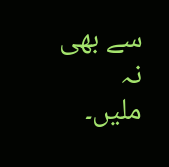سے بھی نہ ملیں۔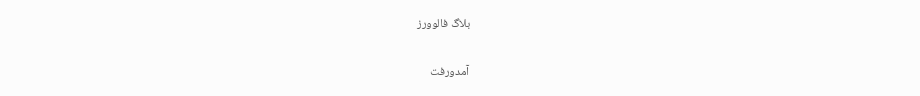بلاگ فالوورز

آمدورفت